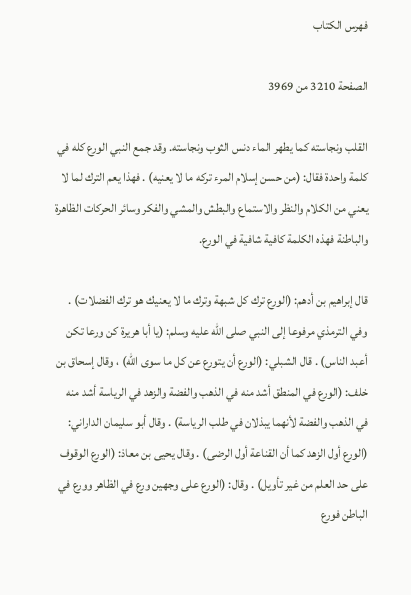فهرس الكتاب

الصفحة 3210 من 3969

القلب ونجاسته كما يطهر الماء دنس الثوب ونجاسته. وقد جمع النبي الورع كله في كلمة واحدة فقال: (من حسن إسلام المرء تركه ما لا يعنيه) . فهذا يعم الترك لما لا يعني من الكلام والنظر والاستماع والبطش والمشي والفكر وسائر الحركات الظاهرة والباطنة فهذه الكلمة كافية شافية في الورع.

قال إبراهيم بن أدهم: (الورع ترك كل شبهة وترك ما لا يعنيك هو ترك الفضلات) . وفي الترمذي مرفوعا إلى النبي صلى الله عليه وسلم: (يا أبا هريرة كن ورعا تكن أعبد الناس) . قال الشبلي: (الورع أن يتورع عن كل ما سوى الله) ، وقال إسحاق بن خلف: (الورع في المنطق أشد منه في الذهب والفضة والزهد في الرياسة أشد منه في الذهب والفضة لأنهما يبذلان في طلب الرياسة) . وقال أبو سليمان الداراني: (الورع أول الزهد كما أن القناعة أول الرضى) . وقال يحيى بن معاذ: (الورع الوقوف على حد العلم من غير تأويل) . وقال: (الورع على وجهين ورع في الظاهر وورع في الباطن فورع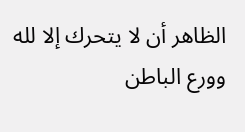الظاهر أن لا يتحرك إلا لله وورع الباطن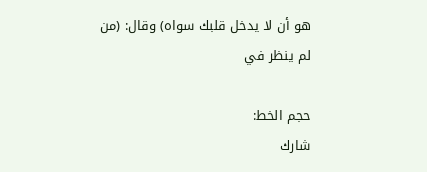هو أن لا يدخل قلبك سواه) وقال: (من لم ينظر في

حجم الخط:
شارك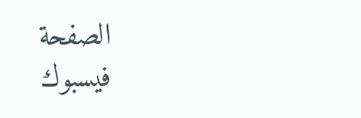الصفحة
فيسبوك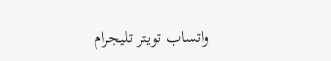واتساب تويتر تليجرام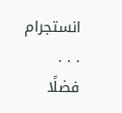انستجرام
. . .
فضلًا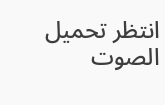انتظر تحميل الصوت